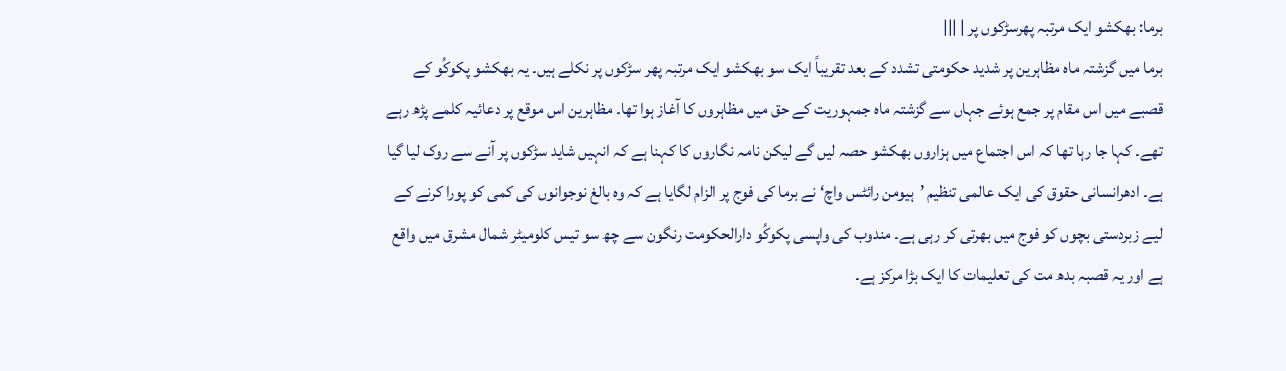برما: بھکشو ایک مرتبہ پھرسڑکوں پر | |||
برما میں گزشتہ ماہ مظاہرین پر شدید حکومتی تشدد کے بعد تقریباً ایک سو بھکشو ایک مرتبہ پھر سڑکوں پر نکلے ہیں۔ یہ بھکشو پکوکُو کے قصبے میں اس مقام پر جمع ہوئے جہاں سے گزشتہ ماہ جمہوریت کے حق میں مظاہروں کا آغاز ہوا تھا۔ مظاہرین اس موقع پر دعائیہ کلمے پڑھ رہے تھے۔ کہا جا رہا تھا کہ اس اجتماع میں ہزاروں بھکشو حصہ لیں گے لیکن نامہ نگاروں کا کہنا ہے کہ انہیں شاید سڑکوں پر آنے سے روک لیا گیا ہے۔ ادھرانسانی حقوق کی ایک عالمی تنظیم ’ہیومن رائٹس واچ‘ نے برما کی فوج پر الزام لگایا ہے کہ وہ بالغ نوجوانوں کی کمی کو پورا کرنے کے لیے زبردستی بچوں کو فوج میں بھرتی کر رہی ہے۔ مندوب کی واپسی پکوکُو دارالحکومت رنگون سے چھ سو تیس کلومیٹر شمال مشرق میں واقع ہے اور یہ قصبہ بدھ مت کی تعلیمات کا ایک بڑا مرکز ہے۔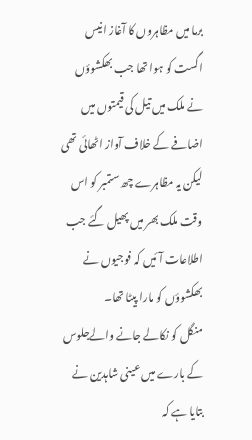برما میں مظاہروں کا آغاز انیس اگست کو ہوا تھا جب بھکشوؤں نے ملک میں تیل کی قیمتوں میں اضافے کے خلاف آواز اٹھائی تھی لیکن یہ مظاہرے چھ ستمبر کو اس وقت ملک بھر میں پھیل گئے جب اطلاعات آئیں کہ فوجیوں نے بھکشوؤں کو مارا پیٹا تھا۔
منگل کو نکالے جانے والےجلوس کے بارے میں عینی شاہدین نے بتایا ہے کہ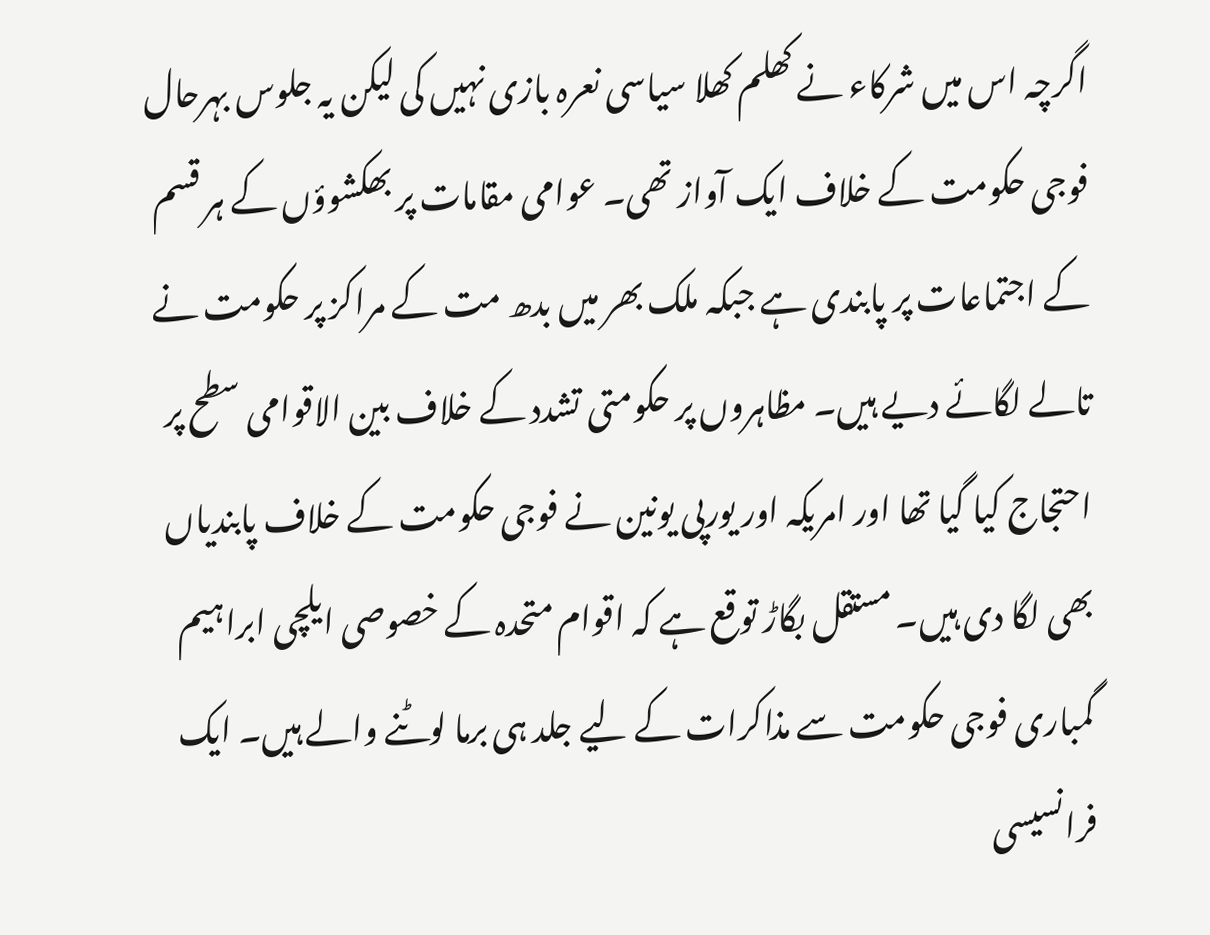اگرچہ اس میں شرکاء نے کھلم کھلا سیاسی نعرہ بازی نہیں کی لیکن یہ جلوس بہرحال فوجی حکومت کے خلاف ایک آواز تھی۔ عوامی مقامات پر بھکشوؤں کے ہر قسم کے اجتماعات پر پابندی ہے جبکہ ملک بھر میں بدھ مت کے مراکز پر حکومت نے تالے لگائے دیے ہیں۔ مظاہروں پر حکومتی تشدد کے خلاف بین الاقوامی سطح پر احتجاج کیا گیا تھا اور امریکہ اور یورپی یونین نے فوجی حکومت کے خلاف پابندیاں بھی لگا دی ہیں۔ مستقل بگاڑ توقع ہے کہ اقوام متحدہ کے خصوصی ایلچی ابراہیم گمباری فوجی حکومت سے مذاکرات کے لیے جلد ہی برما لوٹنے والے ہیں۔ ایک فرانسیسی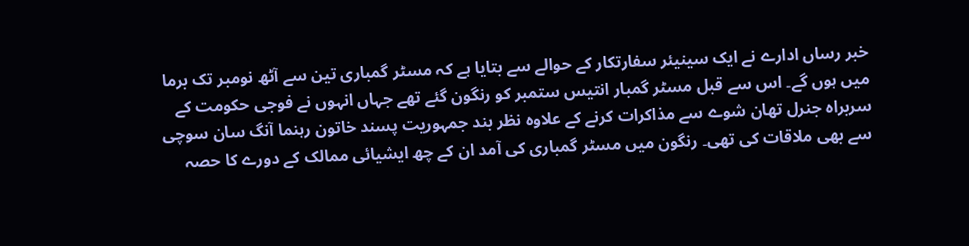خبر رساں ادارے نے ایک سینیئر سفارتکار کے حوالے سے بتایا ہے کہ مسٹر گمباری تین سے آٹھ نومبر تک برما میں ہوں گے۔ اس سے قبل مسٹر گمبار انتیس ستمبر کو رنگون گئے تھے جہاں انہوں نے فوجی حکومت کے سربراہ جنرل تھان شوے سے مذاکرات کرنے کے علاوہ نظر بند جمہوریت پسند خاتون رہنما آنگ سان سوچی سے بھی ملاقات کی تھی۔ رنگون میں مسٹر گمباری کی آمد ان کے چھ ایشیائی ممالک کے دورے کا حصہ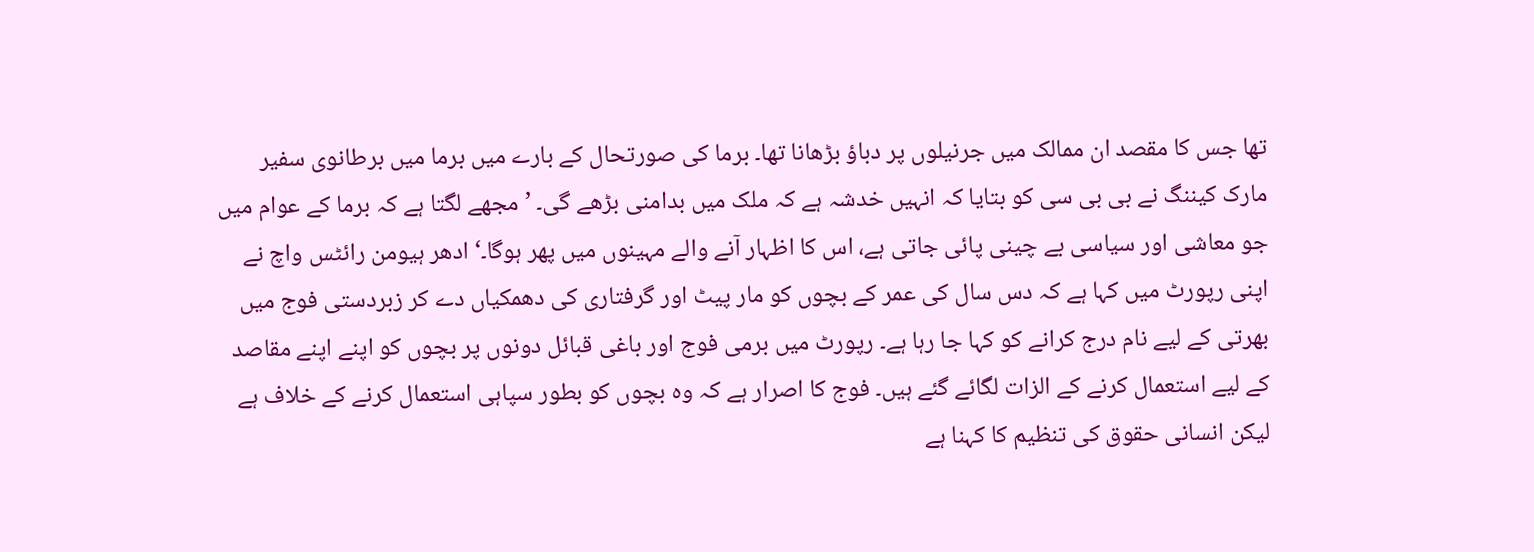تھا جس کا مقصد ان ممالک میں جرنیلوں پر دباؤ بڑھانا تھا۔ برما کی صورتحال کے بارے میں برما میں برطانوی سفیر مارک کیننگ نے بی بی سی کو بتایا کہ انہیں خدشہ ہے کہ ملک میں بدامنی بڑھے گی۔ ’مجھے لگتا ہے کہ برما کے عوام میں جو معاشی اور سیاسی بے چینی پائی جاتی ہے، اس کا اظہار آنے والے مہینوں میں پھر ہوگا۔‘ ادھر ہیومن رائٹس واچ نے اپنی رپورٹ میں کہا ہے کہ دس سال کی عمر کے بچوں کو مار پیٹ اور گرفتاری کی دھمکیاں دے کر زبردستی فوج میں بھرتی کے لیے نام درج کرانے کو کہا جا رہا ہے۔ رپورٹ میں برمی فوج اور باغی قبائل دونوں پر بچوں کو اپنے اپنے مقاصد کے لیے استعمال کرنے کے الزات لگائے گئے ہیں۔ فوج کا اصرار ہے کہ وہ بچوں کو بطور سپاہی استعمال کرنے کے خلاف ہے لیکن انسانی حقوق کی تنظیم کا کہنا ہے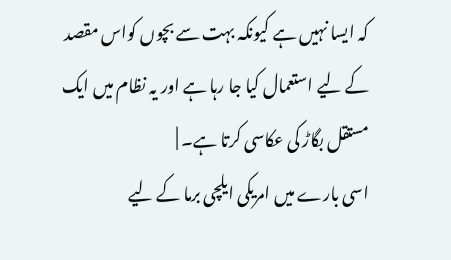کہ ایسا نہیں ہے کیونکہ بہت سے بچوں کواس مقصد کے لیے استعمال کیا جا رہا ہے اور یہ نظام میں ایک مستقل بگاڑ کی عکاسی کرتا ہے۔ |
اسی بارے میں امریکی ایلچی برما کے لیے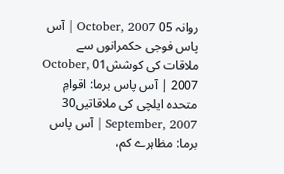روانہ 05 October, 2007 | آس پاس فوجی حکمرانوں سے ملاقات کی کوشش01 October, 2007 | آس پاس برما: اقوامِ متحدہ ایلچی کی ملاقاتیں30 September, 2007 | آس پاس برما: مظاہرے کم،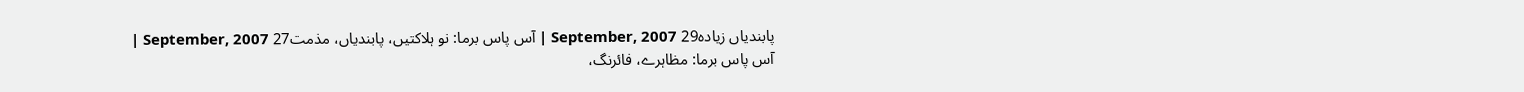پابندیاں زیادہ29 September, 2007 | آس پاس برما: نو ہلاکتیں، پابندیاں، مذمت27 September, 2007 | آس پاس برما: مظاہرے، فائرنگ،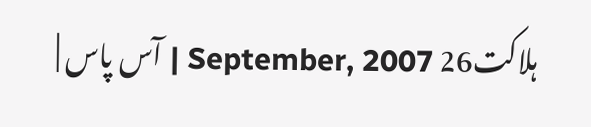ہلاکت26 September, 2007 | آس پاس |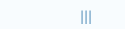|||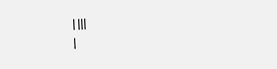| |||
|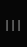|||